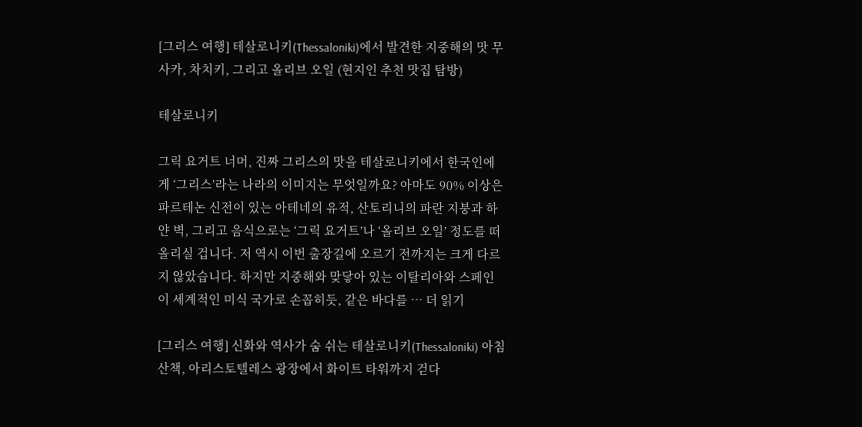[그리스 여행] 테살로니키(Thessaloniki)에서 발견한 지중해의 맛 무사카, 차치키, 그리고 올리브 오일 (현지인 추천 맛집 탐방)

테살로니키

그릭 요거트 너머, 진짜 그리스의 맛을 테살로니키에서 한국인에게 ‘그리스’라는 나라의 이미지는 무엇일까요? 아마도 90% 이상은 파르테논 신전이 있는 아테네의 유적, 산토리니의 파란 지붕과 하얀 벽, 그리고 음식으로는 ‘그릭 요거트’나 ‘올리브 오일’ 정도를 떠올리실 겁니다. 저 역시 이번 출장길에 오르기 전까지는 크게 다르지 않았습니다. 하지만 지중해와 맞닿아 있는 이탈리아와 스페인이 세계적인 미식 국가로 손꼽히듯, 같은 바다를 … 더 읽기

[그리스 여행] 신화와 역사가 숨 쉬는 테살로니키(Thessaloniki) 아침 산책, 아리스토텔레스 광장에서 화이트 타워까지 걷다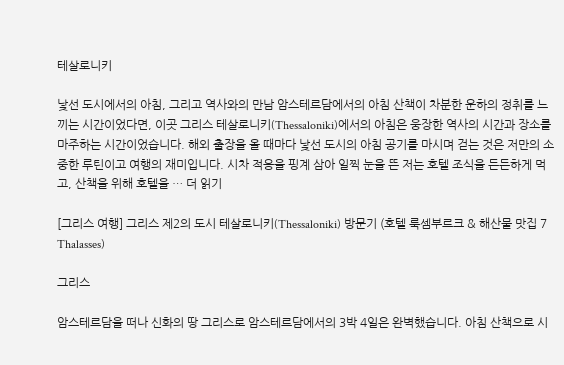테살로니키

낯선 도시에서의 아침, 그리고 역사와의 만남 암스테르담에서의 아침 산책이 차분한 운하의 정취를 느끼는 시간이었다면, 이곳 그리스 테살로니키(Thessaloniki)에서의 아침은 웅장한 역사의 시간과 장소를 마주하는 시간이었습니다. 해외 출장을 올 때마다 낯선 도시의 아침 공기를 마시며 걷는 것은 저만의 소중한 루틴이고 여행의 재미입니다. 시차 적응을 핑계 삼아 일찍 눈을 뜬 저는 호텔 조식을 든든하게 먹고, 산책을 위해 호텔을 … 더 읽기

[그리스 여행] 그리스 제2의 도시 테살로니키(Thessaloniki) 방문기 (호텔 룩셈부르크 & 해산물 맛집 7 Thalasses)

그리스

암스테르담을 떠나 신화의 땅 그리스로 암스테르담에서의 3박 4일은 완벽했습니다. 아침 산책으로 시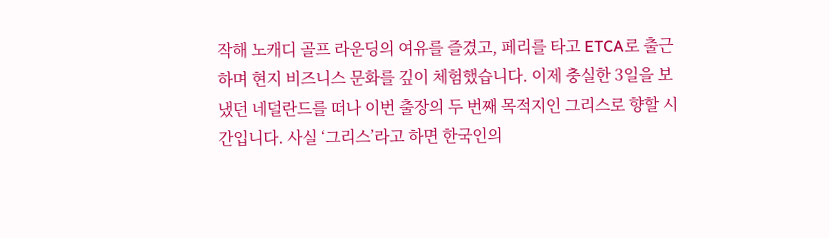작해 노캐디 골프 라운딩의 여유를 즐겼고, 페리를 타고 ETCA로 출근하며 현지 비즈니스 문화를 깊이 체험했습니다. 이제 충실한 3일을 보냈던 네덜란드를 떠나 이번 출장의 두 번째 목적지인 그리스로 향할 시간입니다. 사실 ‘그리스’라고 하면 한국인의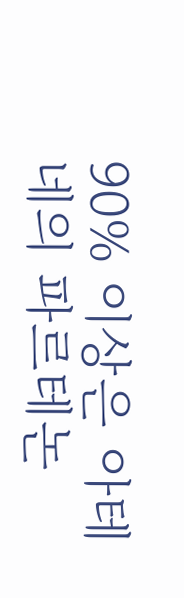90% 이상은 아테네의 파르테논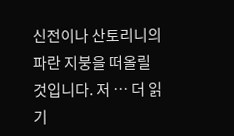신전이나 산토리니의 파란 지붕을 떠올릴 것입니다. 저 … 더 읽기